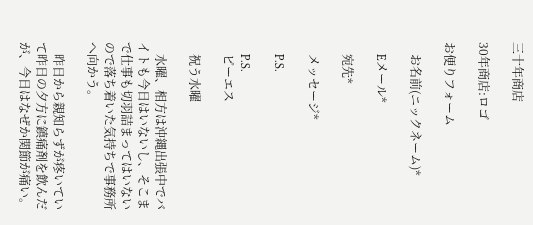三十年商店

30年商店:ロゴ

お便りフォーム

    お名前(ニックネーム)*

    Eメール*

    宛先*

    メッセージ*

    P.S.

    P.S.
    ピーエス

    祝う水曜

    水曜、相方は沖縄出張中でバイトも今日はいないし、そこまで仕事も切羽詰まってはいないので落ち着いた気持ちで事務所へ向かう。

    昨日から親知らずが疼いていて昨日の夕方に鎮痛剤を飲んだが、今日はなぜか関節が痛い。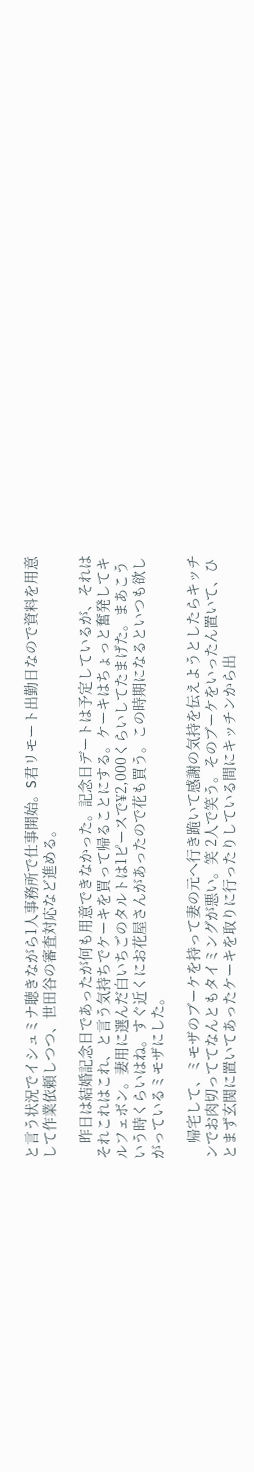と言う状況でイシュミナ聴きながら1人事務所で仕事開始。S君リモート出勤日なので資料を用意して作業依頼しつつ、世田谷の審査対応など進める。

    昨日は結婚記念日であったが何も用意できなかった。記念日デートは予定しているが、それはそれこれはこれ、と言う気持ちでケーキを買って帰ることにする。ケーキはちょっと奮発してキルフェボン。妻用に選んだ白いちごのタルトは1ピースで¥2,000くらいしてたまげた。まあこういう時くらいはね。すぐ近くにお花屋さんがあったので花も買う。この時期になるといつも欲しがっているミモザにした。

    帰宅して、ミモザのブーケを持って妻の元へ行き跪いて感謝の気持を伝えようとしたらキッチンでお肉切っててなんともタイミングが悪い。笑 2人で笑う。そのブーケをいったん置いて、ひとまず玄関に置いてあったケーキを取りに行ったりしている間にキッチンから出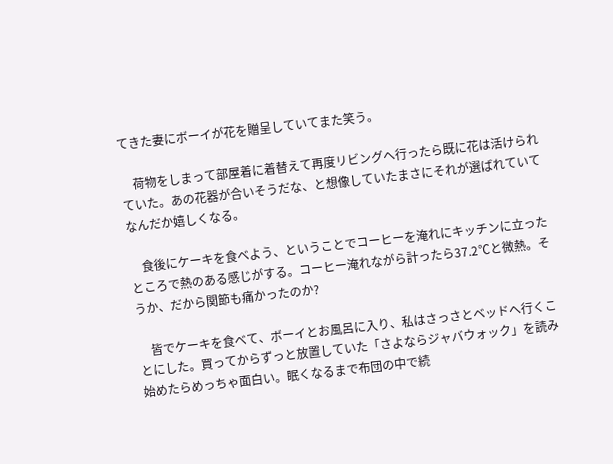てきた妻にボーイが花を贈呈していてまた笑う。

    荷物をしまって部屋着に着替えて再度リビングへ行ったら既に花は活けられていた。あの花器が合いそうだな、と想像していたまさにそれが選ばれていてなんだか嬉しくなる。

    食後にケーキを食べよう、ということでコーヒーを淹れにキッチンに立ったところで熱のある感じがする。コーヒー淹れながら計ったら37.2℃と微熱。そうか、だから関節も痛かったのか?

    皆でケーキを食べて、ボーイとお風呂に入り、私はさっさとベッドへ行くことにした。買ってからずっと放置していた「さよならジャバウォック」を読み始めたらめっちゃ面白い。眠くなるまで布団の中で続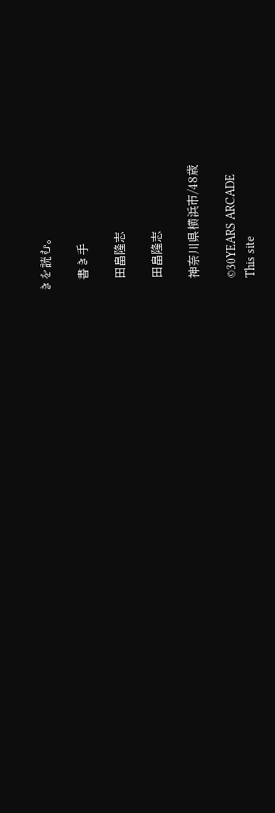きを読む。

    書き手

    田畠隆志

    田畠隆志

    神奈川県横浜市/48歳

    ©30YEARS ARCADE
    This site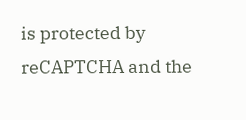is protected by reCAPTCHA and the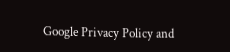Google Privacy Policy and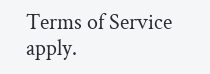Terms of Service apply.